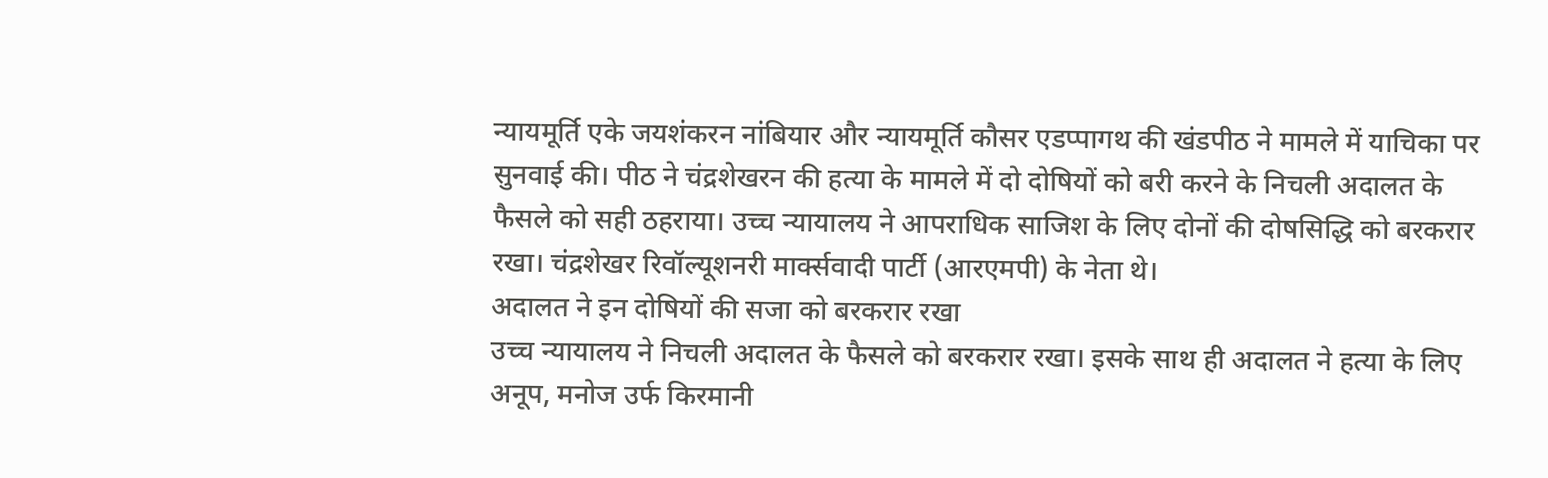न्यायमूर्ति एके जयशंकरन नांबियार और न्यायमूर्ति कौसर एडप्पागथ की खंडपीठ ने मामले में याचिका पर सुनवाई की। पीठ ने चंद्रशेखरन की हत्या के मामले में दो दोषियों को बरी करने के निचली अदालत के फैसले को सही ठहराया। उच्च न्यायालय ने आपराधिक साजिश के लिए दोनों की दोषसिद्धि को बरकरार रखा। चंद्रशेखर रिवॉल्यूशनरी मार्क्सवादी पार्टी (आरएमपी) के नेता थे।
अदालत ने इन दोषियों की सजा को बरकरार रखा
उच्च न्यायालय ने निचली अदालत के फैसले को बरकरार रखा। इसके साथ ही अदालत ने हत्या के लिए अनूप, मनोज उर्फ किरमानी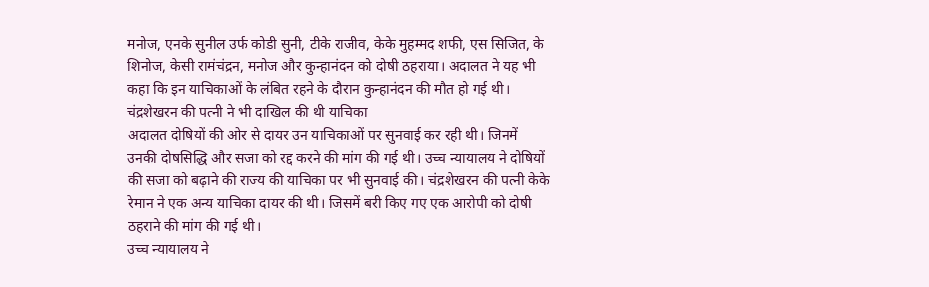मनोज, एनके सुनील उर्फ कोडी सुनी, टीके राजीव, केके मुहम्मद शफी, एस सिजित, के शिनोज, केसी रामंचंद्रन, मनोज और कुन्हानंदन को दोषी ठहराया। अदालत ने यह भी कहा कि इन याचिकाओं के लंबित रहने के दौरान कुन्हानंदन की मौत हो गई थी।
चंद्रशेखरन की पत्नी ने भी दाखिल की थी याचिका
अदालत दोषियों की ओर से दायर उन याचिकाओं पर सुनवाई कर रही थी। जिनमें उनकी दोषसिद्धि और सजा को रद्द करने की मांग की गई थी। उच्च न्यायालय ने दोषियों की सजा को बढ़ाने की राज्य की याचिका पर भी सुनवाई की। चंद्रशेखरन की पत्नी केके रेमान ने एक अन्य याचिका दायर की थी। जिसमें बरी किए गए एक आरोपी को दोषी ठहराने की मांग की गई थी।
उच्च न्यायालय ने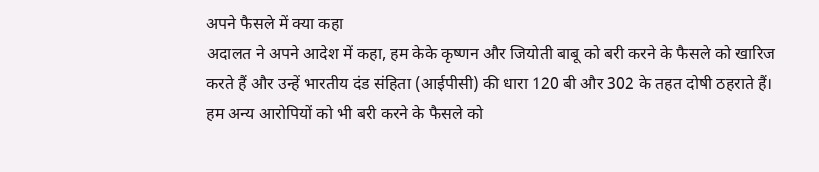अपने फैसले में क्या कहा
अदालत ने अपने आदेश में कहा, हम केके कृष्णन और जियोती बाबू को बरी करने के फैसले को खारिज करते हैं और उन्हें भारतीय दंड संहिता (आईपीसी) की धारा 120 बी और 302 के तहत दोषी ठहराते हैं। हम अन्य आरोपियों को भी बरी करने के फैसले को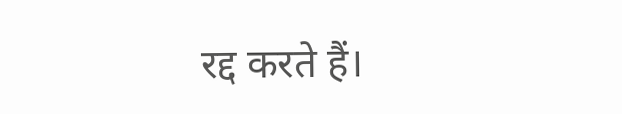रद्द करते हैं।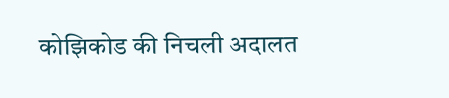कोझिकोड की निचली अदालत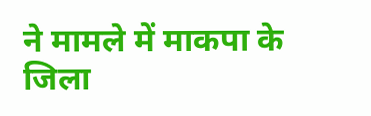ने मामले में माकपा के जिला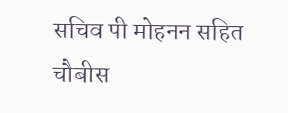सचिव पी मोहनन सहित चौबीस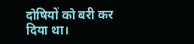दोषियों को बरी कर दिया था।